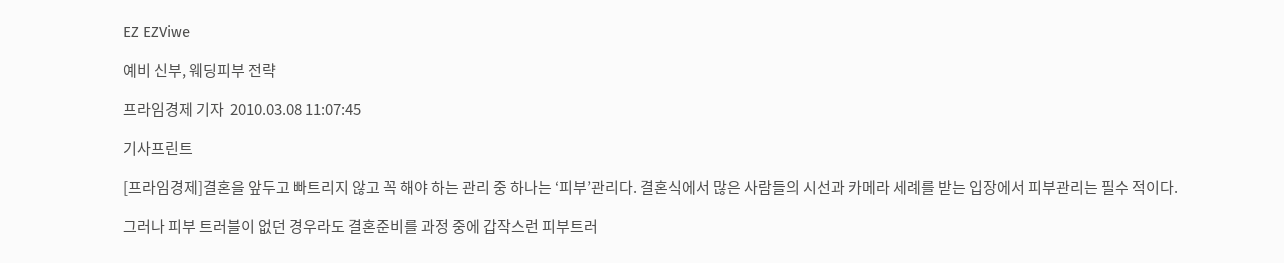EZ EZViwe

예비 신부, 웨딩피부 전략

프라임경제 기자  2010.03.08 11:07:45

기사프린트

[프라임경제]결혼을 앞두고 빠트리지 않고 꼭 해야 하는 관리 중 하나는 ‘피부’관리다. 결혼식에서 많은 사람들의 시선과 카메라 세례를 받는 입장에서 피부관리는 필수 적이다.

그러나 피부 트러블이 없던 경우라도 결혼준비를 과정 중에 갑작스런 피부트러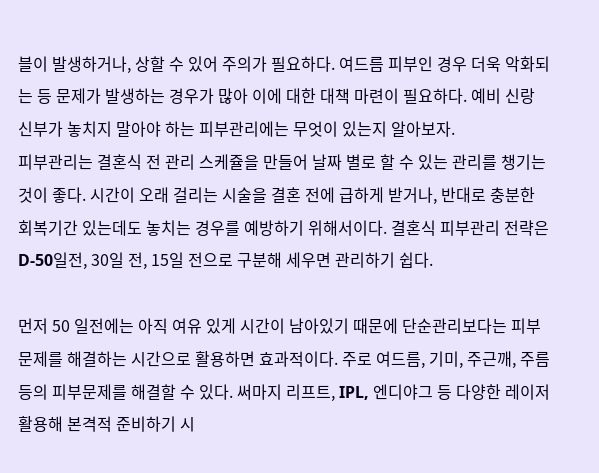블이 발생하거나, 상할 수 있어 주의가 필요하다. 여드름 피부인 경우 더욱 악화되는 등 문제가 발생하는 경우가 많아 이에 대한 대책 마련이 필요하다. 예비 신랑 신부가 놓치지 말아야 하는 피부관리에는 무엇이 있는지 알아보자.
피부관리는 결혼식 전 관리 스케쥴을 만들어 날짜 별로 할 수 있는 관리를 챙기는 것이 좋다. 시간이 오래 걸리는 시술을 결혼 전에 급하게 받거나, 반대로 충분한 회복기간 있는데도 놓치는 경우를 예방하기 위해서이다. 결혼식 피부관리 전략은 D-50일전, 30일 전, 15일 전으로 구분해 세우면 관리하기 쉽다.

먼저 50 일전에는 아직 여유 있게 시간이 남아있기 때문에 단순관리보다는 피부 문제를 해결하는 시간으로 활용하면 효과적이다. 주로 여드름, 기미, 주근깨, 주름 등의 피부문제를 해결할 수 있다. 써마지 리프트, IPL, 엔디야그 등 다양한 레이저 활용해 본격적 준비하기 시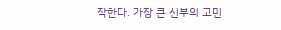작한다. 가장 큰 신부의 고민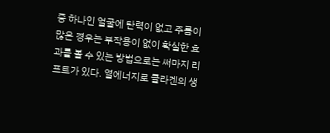중 하나인 얼굴에 탄력이 없고 주름이 많은 경우는 부작용이 없이 확실한 효과를 볼 수 있는 방법으로는 써마지 리프트가 있다. 열에너지로 콜라겐의 생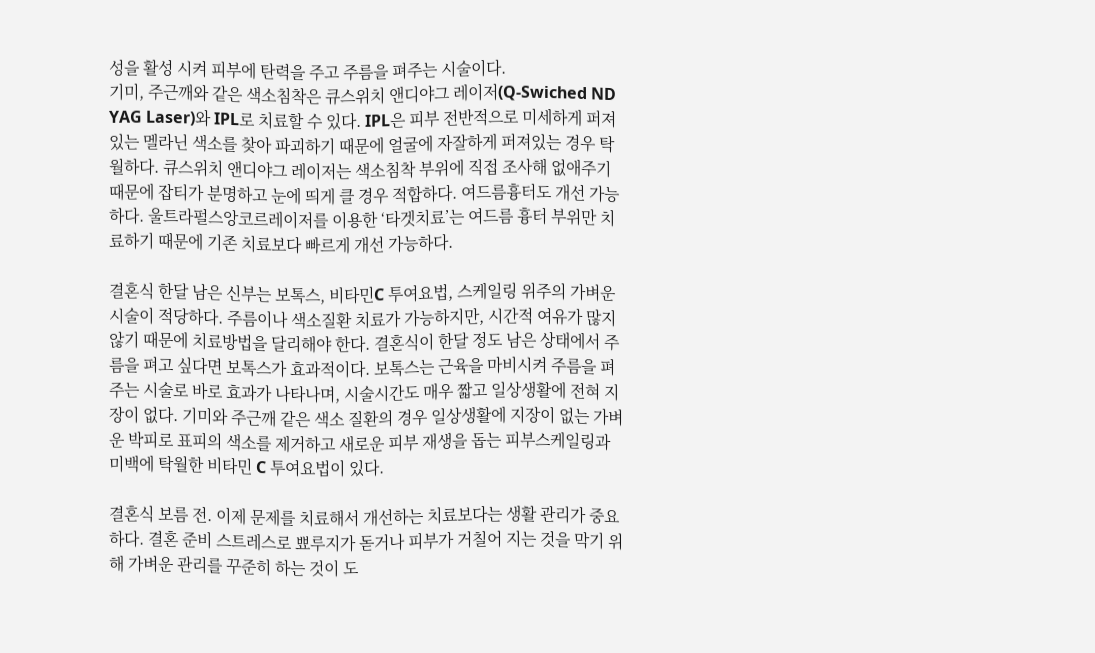성을 활성 시켜 피부에 탄력을 주고 주름을 펴주는 시술이다.
기미, 주근깨와 같은 색소침착은 큐스위치 앤디야그 레이저(Q-Swiched ND YAG Laser)와 IPL로 치료할 수 있다. IPL은 피부 전반적으로 미세하게 퍼져있는 멜라닌 색소를 찾아 파괴하기 때문에 얼굴에 자잘하게 퍼져있는 경우 탁월하다. 큐스위치 앤디야그 레이저는 색소침착 부위에 직접 조사해 없애주기 때문에 잡티가 분명하고 눈에 띄게 클 경우 적합하다. 여드름흉터도 개선 가능하다. 울트라펄스앙코르레이저를 이용한 ‘타겟치료’는 여드름 흉터 부위만 치료하기 때문에 기존 치료보다 빠르게 개선 가능하다.

결혼식 한달 남은 신부는 보톡스, 비타민C 투여요법, 스케일링 위주의 가벼운 시술이 적당하다. 주름이나 색소질환 치료가 가능하지만, 시간적 여유가 많지 않기 때문에 치료방법을 달리해야 한다. 결혼식이 한달 정도 남은 상태에서 주름을 펴고 싶다면 보톡스가 효과적이다. 보톡스는 근육을 마비시켜 주름을 펴주는 시술로 바로 효과가 나타나며, 시술시간도 매우 짧고 일상생활에 전혀 지장이 없다. 기미와 주근깨 같은 색소 질환의 경우 일상생활에 지장이 없는 가벼운 박피로 표피의 색소를 제거하고 새로운 피부 재생을 돕는 피부스케일링과 미백에 탁월한 비타민 C 투여요법이 있다.

결혼식 보름 전. 이제 문제를 치료해서 개선하는 치료보다는 생활 관리가 중요하다. 결혼 준비 스트레스로 뾰루지가 돋거나 피부가 거칠어 지는 것을 막기 위해 가벼운 관리를 꾸준히 하는 것이 도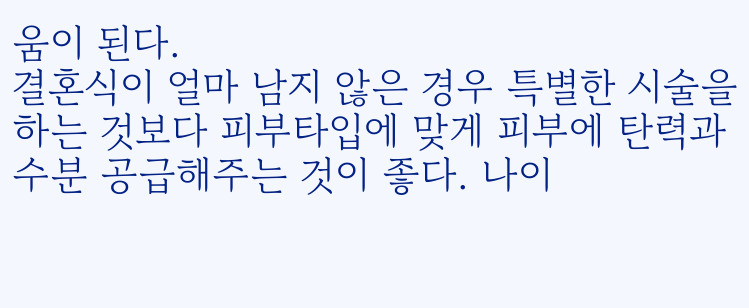움이 된다.
결혼식이 얼마 남지 않은 경우 특별한 시술을 하는 것보다 피부타입에 맞게 피부에 탄력과 수분 공급해주는 것이 좋다. 나이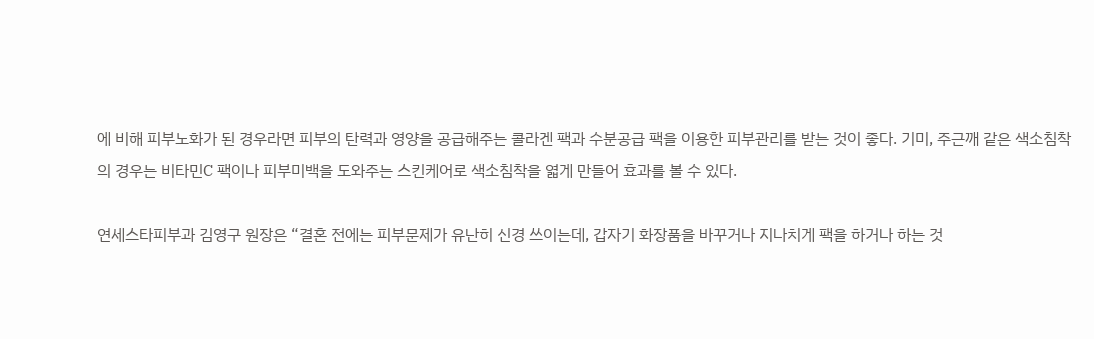에 비해 피부노화가 된 경우라면 피부의 탄력과 영양을 공급해주는 콜라겐 팩과 수분공급 팩을 이용한 피부관리를 받는 것이 좋다. 기미, 주근깨 같은 색소침착의 경우는 비타민C 팩이나 피부미백을 도와주는 스킨케어로 색소침착을 엷게 만들어 효과를 볼 수 있다.

연세스타피부과 김영구 원장은 “결혼 전에는 피부문제가 유난히 신경 쓰이는데, 갑자기 화장품을 바꾸거나 지나치게 팩을 하거나 하는 것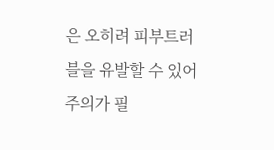은 오히려 피부트러블을 유발할 수 있어 주의가 필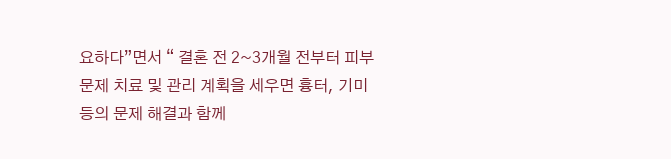요하다”면서 “ 결혼 전 2~3개월 전부터 피부문제 치료 및 관리 계획을 세우면 흉터, 기미 등의 문제 해결과 함께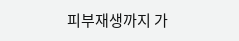피부재생까지 가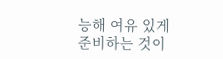능해 여유 있게 준비하는 것이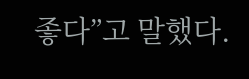좋다”고 말했다.